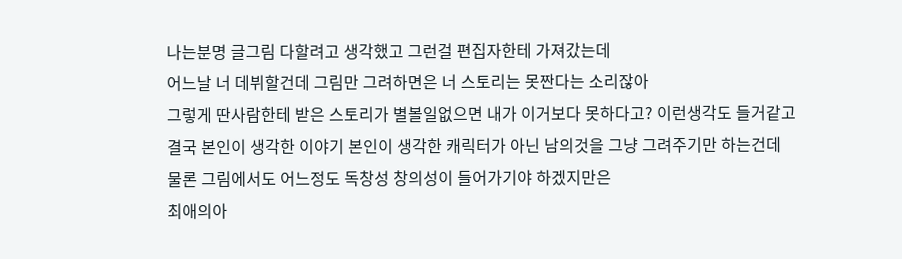나는분명 글그림 다할려고 생각했고 그런걸 편집자한테 가져갔는데
어느날 너 데뷔할건데 그림만 그려하면은 너 스토리는 못짠다는 소리잖아
그렇게 딴사람한테 받은 스토리가 별볼일없으면 내가 이거보다 못하다고? 이런생각도 들거같고
결국 본인이 생각한 이야기 본인이 생각한 캐릭터가 아닌 남의것을 그냥 그려주기만 하는건데
물론 그림에서도 어느정도 독창성 창의성이 들어가기야 하겠지만은
최애의아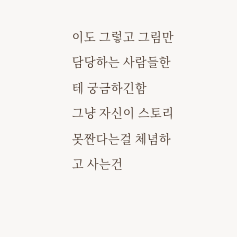이도 그렇고 그림만 담당하는 사람들한테 궁금하긴함
그냥 자신이 스토리못짠다는걸 체념하고 사는건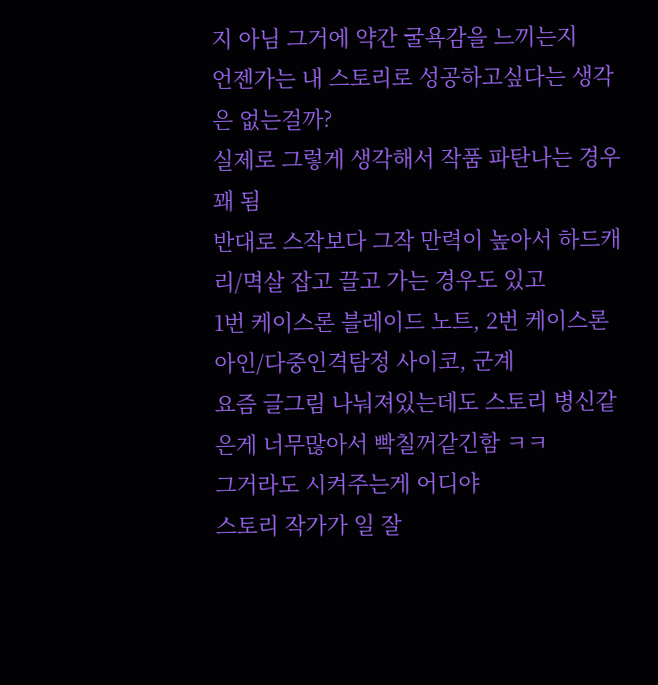지 아님 그거에 약간 굴욕감을 느끼는지
언젠가는 내 스토리로 성공하고싶다는 생각은 없는걸까?
실제로 그렇게 생각해서 작품 파탄나는 경우 꽤 됨
반대로 스작보다 그작 만력이 높아서 하드캐리/멱살 잡고 끌고 가는 경우도 있고
1번 케이스론 블레이드 노트, 2번 케이스론 아인/다중인격탐정 사이코, 군계
요즘 글그림 나눠져있는데도 스토리 병신같은게 너무많아서 빡칠꺼같긴함 ㅋㅋ
그거라도 시켜주는게 어디야
스토리 작가가 일 잘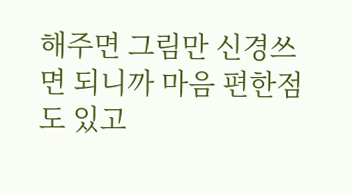해주면 그림만 신경쓰면 되니까 마음 편한점도 있고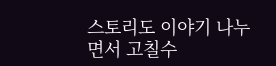스토리도 이야기 나누면서 고칠수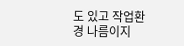도 있고 작업환경 나름이지